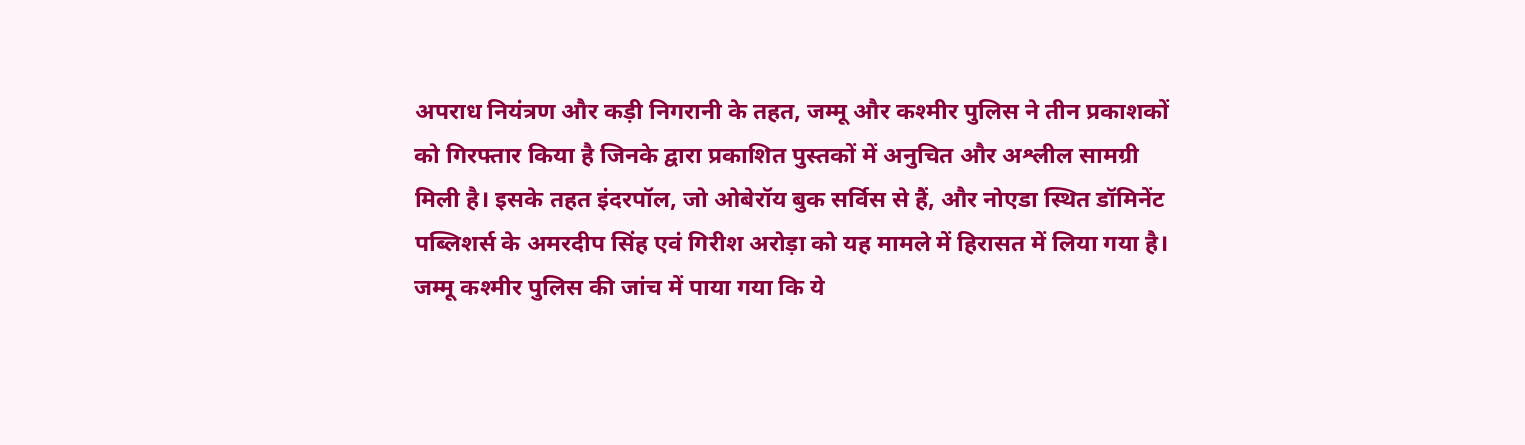अपराध नियंत्रण और कड़ी निगरानी के तहत, जम्मू और कश्मीर पुलिस ने तीन प्रकाशकों को गिरफ्तार किया है जिनके द्वारा प्रकाशित पुस्तकों में अनुचित और अश्लील सामग्री मिली है। इसके तहत इंदरपॉल, जो ओबेरॉय बुक सर्विस से हैं, और नोएडा स्थित डॉमिनेंट पब्लिशर्स के अमरदीप सिंह एवं गिरीश अरोड़ा को यह मामले में हिरासत में लिया गया है।
जम्मू कश्मीर पुलिस की जांच में पाया गया कि ये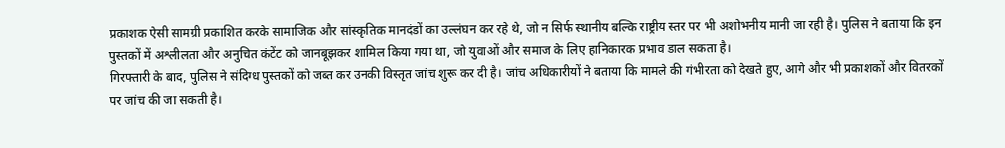प्रकाशक ऐसी सामग्री प्रकाशित करके सामाजिक और सांस्कृतिक मानदंडों का उल्लंघन कर रहे थे, जो न सिर्फ स्थानीय बल्कि राष्ट्रीय स्तर पर भी अशोभनीय मानी जा रही है। पुलिस ने बताया कि इन पुस्तकों में अश्लीलता और अनुचित कंटेंट को जानबूझकर शामिल किया गया था, जो युवाओं और समाज के लिए हानिकारक प्रभाव डाल सकता है।
गिरफ्तारी के बाद, पुलिस ने संदिग्ध पुस्तकों को जब्त कर उनकी विस्तृत जांच शुरू कर दी है। जांच अधिकारीयों ने बताया कि मामले की गंभीरता को देखते हुए, आगे और भी प्रकाशकों और वितरकों पर जांच की जा सकती है।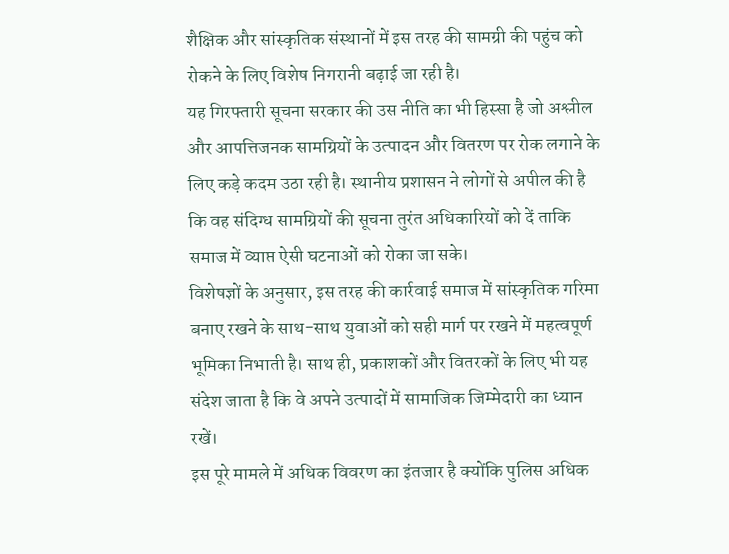शैक्षिक और सांस्कृतिक संस्थानों में इस तरह की सामग्री की पहुंच को रोकने के लिए विशेष निगरानी बढ़ाई जा रही है।
यह गिरफ्तारी सूचना सरकार की उस नीति का भी हिस्सा है जो अश्लील और आपत्तिजनक सामग्रियों के उत्पादन और वितरण पर रोक लगाने के लिए कड़े कदम उठा रही है। स्थानीय प्रशासन ने लोगों से अपील की है कि वह संदिग्ध सामग्रियों की सूचना तुरंत अधिकारियों को दें ताकि समाज में व्याप्त ऐसी घटनाओं को रोका जा सके।
विशेषज्ञों के अनुसार, इस तरह की कार्रवाई समाज में सांस्कृतिक गरिमा बनाए रखने के साथ-साथ युवाओं को सही मार्ग पर रखने में महत्वपूर्ण भूमिका निभाती है। साथ ही, प्रकाशकों और वितरकों के लिए भी यह संदेश जाता है कि वे अपने उत्पादों में सामाजिक जिम्मेदारी का ध्यान रखें।
इस पूरे मामले में अधिक विवरण का इंतजार है क्योंकि पुलिस अधिक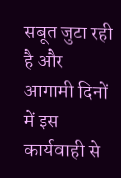सबूत जुटा रही है और आगामी दिनों में इस कार्यवाही से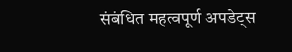संबंधित महत्वपूर्ण अपडेट्स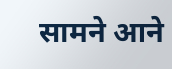सामने आने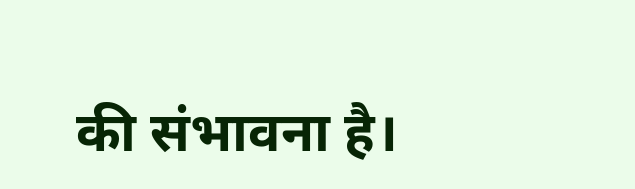की संभावना है।